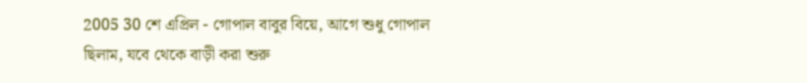2005 30 শে এপ্রিল - গোপাল বাবুর বিয়ে, আগে শুধু গোপাল ছিলাম, যবে থেকে বাড়ী করা শুরু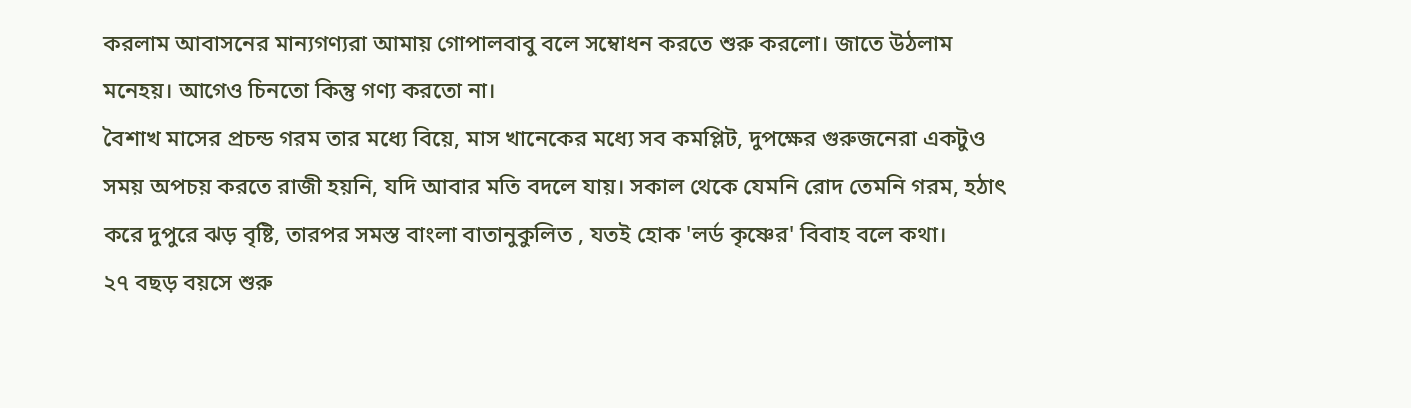করলাম আবাসনের মান্যগণ্যরা আমায় গোপালবাবু বলে সম্বোধন করতে শুরু করলো। জাতে উঠলাম মনেহয়। আগেও চিনতো কিন্তু গণ্য করতো না।
বৈশাখ মাসের প্রচন্ড গরম তার মধ্যে বিয়ে, মাস খানেকের মধ্যে সব কমপ্লিট, দুপক্ষের গুরুজনেরা একটুও সময় অপচয় করতে রাজী হয়নি, যদি আবার মতি বদলে যায়। সকাল থেকে যেমনি রোদ তেমনি গরম, হঠাৎ করে দুপুরে ঝড় বৃষ্টি, তারপর সমস্ত বাংলা বাতানুকুলিত , যতই হোক 'লর্ড কৃষ্ণের' বিবাহ বলে কথা।
২৭ বছড় বয়সে শুরু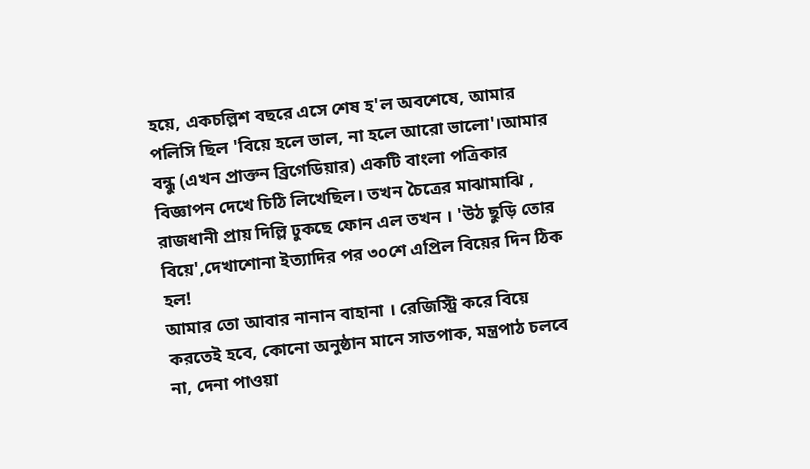হয়ে, একচল্লিশ বছরে এসে শেষ হ'ল অবশেষে, আমার পলিসি ছিল 'বিয়ে হলে ভাল, না হলে আরো ভালো'।আমার বন্ধু (এখন প্রাক্তন ব্রিগেডিয়ার) একটি বাংলা পত্রিকার বিজ্ঞাপন দেখে চিঠি লিখেছিল। তখন চৈত্রের মাঝামাঝি , রাজধানী প্রায় দিল্লি ঢুকছে ফোন এল তখন । 'উঠ ছুড়ি তোর বিয়ে',দেখাশোনা ইত্যাদির পর ৩০শে এপ্রিল বিয়ের দিন ঠিক হল!
আমার তো আবার নানান বাহানা । রেজিস্ট্রি করে বিয়ে করতেই হবে, কোনো অনুষ্ঠান মানে সাতপাক, মন্ত্রপাঠ চলবে না, দেনা পাওয়া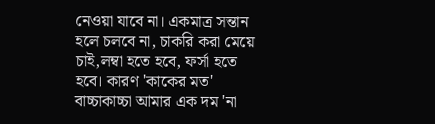নেওয়া যাবে না। একমাত্র সন্তান হলে চলবে না, চাকরি করা মেয়ে চাই,লম্বা হতে হবে, ফর্সা হতে হবে। কারণ 'কাকের মত' বাচ্চাকাচ্চা আমার এক দম 'না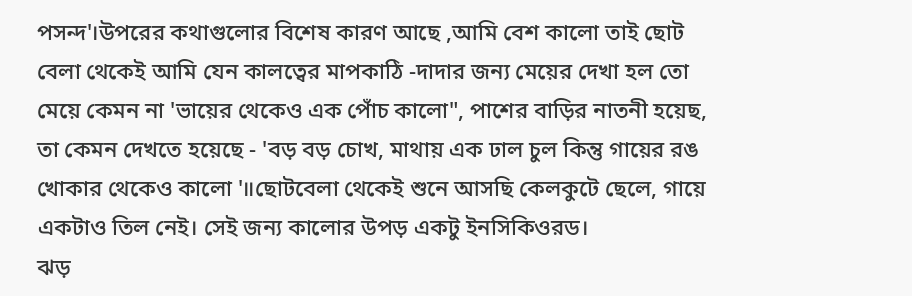পসন্দ'।উপরের কথাগুলোর বিশেষ কারণ আছে ,আমি বেশ কালো তাই ছোট বেলা থেকেই আমি যেন কালত্বের মাপকাঠি -দাদার জন্য মেয়ের দেখা হল তো মেয়ে কেমন না 'ভায়ের থেকেও এক পোঁচ কালো", পাশের বাড়ির নাতনী হয়েছ, তা কেমন দেখতে হয়েছে - 'বড় বড় চোখ, মাথায় এক ঢাল চুল কিন্তু গায়ের রঙ খোকার থেকেও কালো '॥ছোটবেলা থেকেই শুনে আসছি কেলকুটে ছেলে, গায়ে একটাও তিল নেই। সেই জন্য কালোর উপড় একটু ইনসিকিওরড।
ঝড়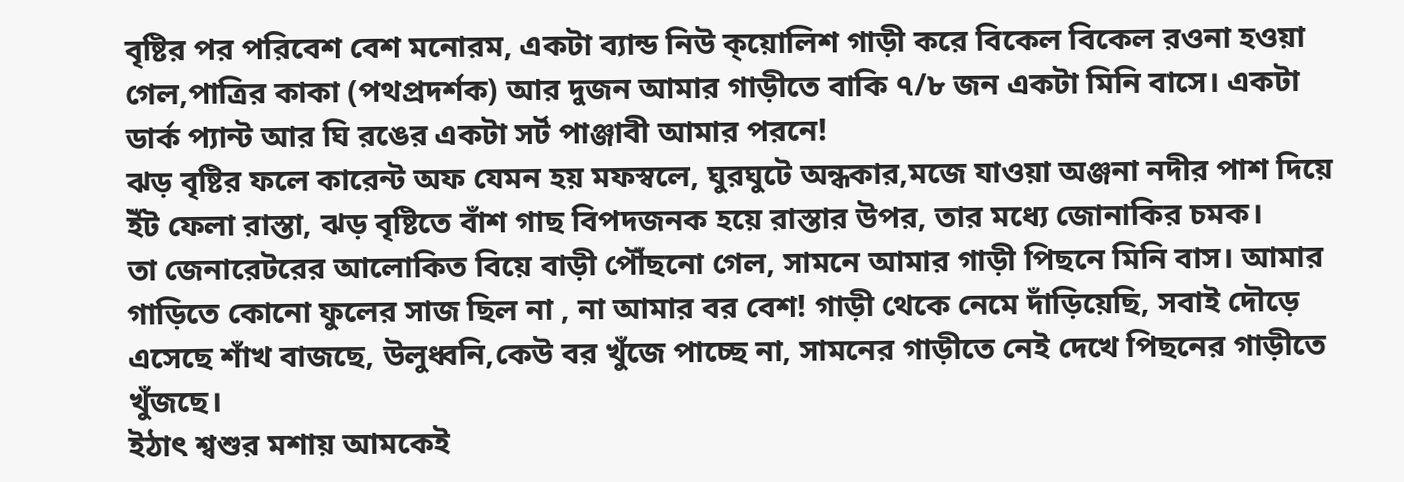বৃষ্টির পর পরিবেশ বেশ মনোরম, একটা ব্যান্ড নিউ ক্য়োলিশ গাড়ী করে বিকেল বিকেল রওনা হওয়া গেল,পাত্রির কাকা (পথপ্রদর্শক) আর দুজন আমার গাড়ীতে বাকি ৭/৮ জন একটা মিনি বাসে। একটা ডার্ক প্যান্ট আর ঘি রঙের একটা সর্ট পাঞ্জাবী আমার পরনে!
ঝড় বৃষ্টির ফলে কারেন্ট অফ যেমন হয় মফস্বলে, ঘুরঘুটে অন্ধকার,মজে যাওয়া অঞ্জনা নদীর পাশ দিয়ে ইঁট ফেলা রাস্তা, ঝড় বৃষ্টিতে বাঁশ গাছ বিপদজনক হয়ে রাস্তার উপর, তার মধ্যে জোনাকির চমক।
তা জেনারেটরের আলোকিত বিয়ে বাড়ী পৌঁছনো গেল, সামনে আমার গাড়ী পিছনে মিনি বাস। আমার গাড়িতে কোনো ফুলের সাজ ছিল না , না আমার বর বেশ! গাড়ী থেকে নেমে দাঁড়িয়েছি, সবাই দৌড়ে এসেছে শাঁখ বাজছে, উলুধ্বনি,কেউ বর খুঁজে পাচ্ছে না, সামনের গাড়ীতে নেই দেখে পিছনের গাড়ীতে খুঁজছে।
ইঠাৎ শ্বশুর মশায় আমকেই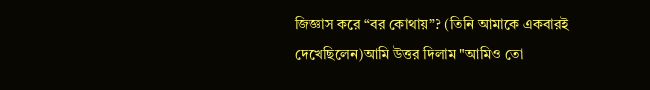জিজ্ঞাস করে “বর কোথায়”? (তিনি আমাকে একবারই দেখেছিলেন)আমি উত্তর দিলাম "আমিও তো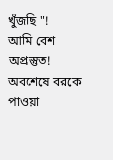খুঁজছি "!
আমি বেশ অপ্রস্তুত! অবশেষে বরকে পাওয়া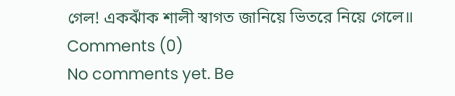গেল! একঝাঁক শালী স্বাগত জানিয়ে ভিতরে নিয়ে গেলে॥
Comments (0)
No comments yet. Be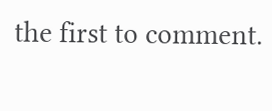the first to comment.